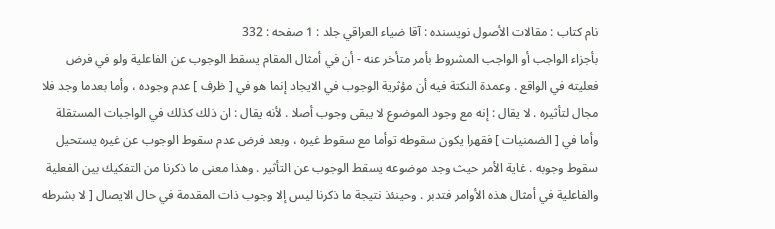نام کتاب : مقالات الأصول نویسنده : آقا ضياء العراقي جلد : 1 صفحه : 332
بأجزاء الواجب أو الواجب المشروط بأمر متأخر عنه - أن في أمثال المقام يسقط الوجوب عن الفاعلية ولو في فرض فعليته في الواقع . وعمدة النكتة فيه أن مؤثرية الوجوب في الايجاد إنما هو في [ ظرف ] عدم وجوده ، وأما بعدما وجد فلا مجال لتأثيره . لا يقال : إنه مع وجود الموضوع لا يبقى وجوب أصلا . لأنه يقال : ان ذلك كذلك في الواجبات المستقلة وأما في [ الضمنيات ] فقهرا يكون سقوطه توأما مع سقوط غيره ، وبعد فرض عدم سقوط الوجوب عن غيره يستحيل سقوط وجوبه . غاية الأمر حيث وجد موضوعه يسقط الوجوب عن التأثير . وهذا معنى ما ذكرنا من التفكيك بين الفعلية والفاعلية في أمثال هذه الأوامر فتدبر . وحينئذ نتيجة ما ذكرنا ليس إلا وجوب ذات المقدمة في حال الايصال [ لا بشرطه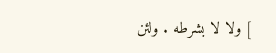] ولا لا بشرطه . ولئن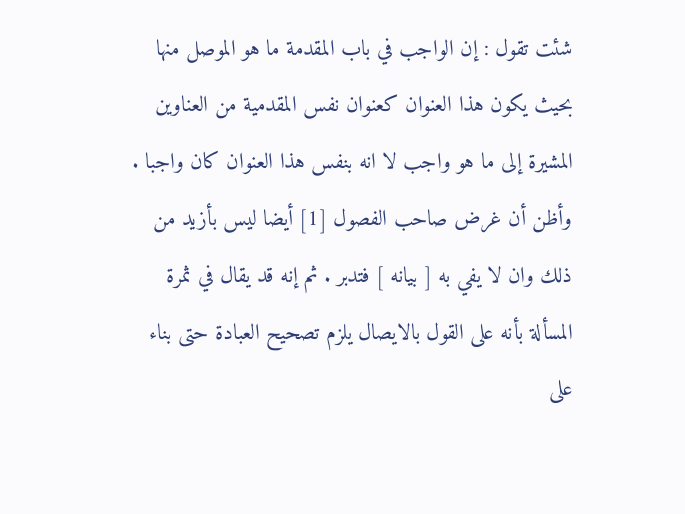شئت تقول : إن الواجب في باب المقدمة ما هو الموصل منها بحيث يكون هذا العنوان كعنوان نفس المقدمية من العناوين المشيرة إلى ما هو واجب لا انه بنفس هذا العنوان كان واجبا . وأظن أن غرض صاحب الفصول [1] أيضا ليس بأزيد من ذلك وان لا يفي به [ بيانه ] فتدبر . ثم إنه قد يقال في ثمرة المسألة بأنه على القول بالايصال يلزم تصحيح العبادة حتى بناء على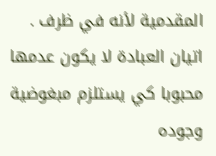المقدمية لأنه في ظرف . اتيان العبادة لا يكون عدمها محبوبا كي يستلزم مبغوضية وجوده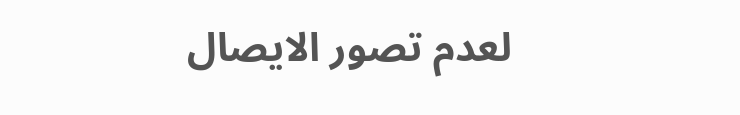لعدم تصور الايصال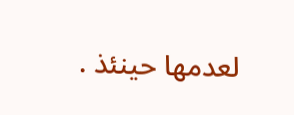لعدمها حينئذ .